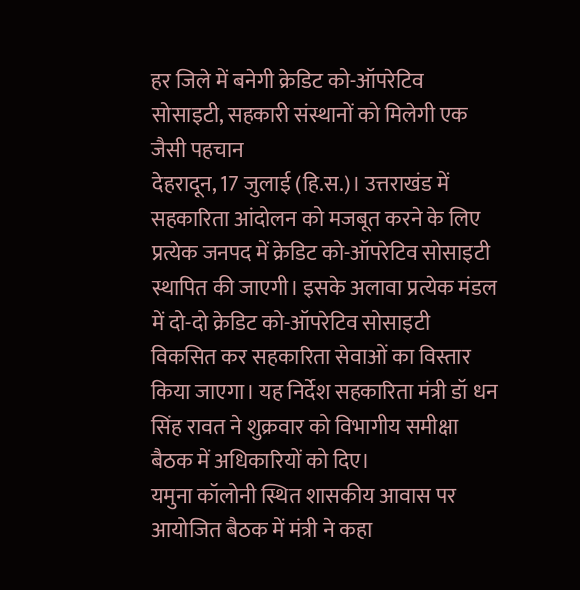हर जिले में बनेगी क्रेडिट को-ऑपरेटिव सोसाइटी, सहकारी संस्थानों को मिलेगी एक जैसी पहचान
देहरादून, 17 जुलाई (हि.स.)। उत्तराखंड में सहकारिता आंदोलन को मजबूत करने के लिए प्रत्येक जनपद में क्रेडिट को-ऑपरेटिव सोसाइटी स्थापित की जाएगी। इसके अलावा प्रत्येक मंडल में दो-दो क्रेडिट को-ऑपरेटिव सोसाइटी विकसित कर सहकारिता सेवाओं का विस्तार किया जाएगा। यह निर्देश सहकारिता मंत्री डॉ धन सिंह रावत ने शुक्रवार को विभागीय समीक्षा बैठक में अधिकारियों को दिए।
यमुना कॉलोनी स्थित शासकीय आवास पर आयोजित बैठक में मंत्री ने कहा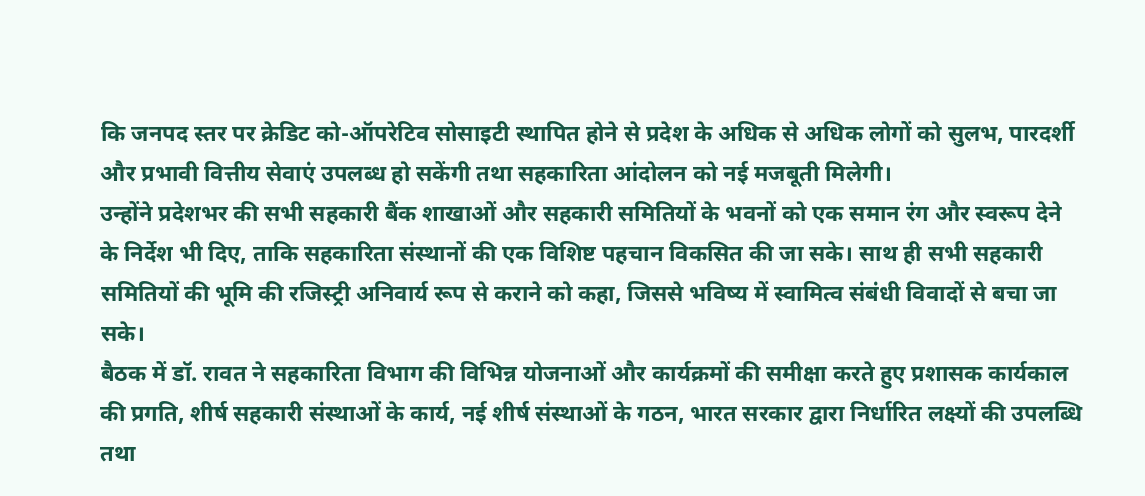कि जनपद स्तर पर क्रेडिट को-ऑपरेटिव सोसाइटी स्थापित होने से प्रदेश के अधिक से अधिक लोगों को सुलभ, पारदर्शी और प्रभावी वित्तीय सेवाएं उपलब्ध हो सकेंगी तथा सहकारिता आंदोलन को नई मजबूती मिलेगी।
उन्होंने प्रदेशभर की सभी सहकारी बैंक शाखाओं और सहकारी समितियों के भवनों को एक समान रंग और स्वरूप देने के निर्देश भी दिए, ताकि सहकारिता संस्थानों की एक विशिष्ट पहचान विकसित की जा सके। साथ ही सभी सहकारी समितियों की भूमि की रजिस्ट्री अनिवार्य रूप से कराने को कहा, जिससे भविष्य में स्वामित्व संबंधी विवादों से बचा जा सके।
बैठक में डॉ. रावत ने सहकारिता विभाग की विभिन्न योजनाओं और कार्यक्रमों की समीक्षा करते हुए प्रशासक कार्यकाल की प्रगति, शीर्ष सहकारी संस्थाओं के कार्य, नई शीर्ष संस्थाओं के गठन, भारत सरकार द्वारा निर्धारित लक्ष्यों की उपलब्धि तथा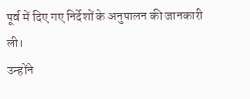पूर्व में दिए गए निर्देशों के अनुपालन की जानकारी ली।
उन्होंने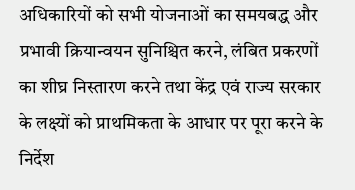अधिकारियों को सभी योजनाओं का समयबद्ध और प्रभावी क्रियान्वयन सुनिश्चित करने, लंबित प्रकरणों का शीघ्र निस्तारण करने तथा केंद्र एवं राज्य सरकार के लक्ष्यों को प्राथमिकता के आधार पर पूरा करने के निर्देश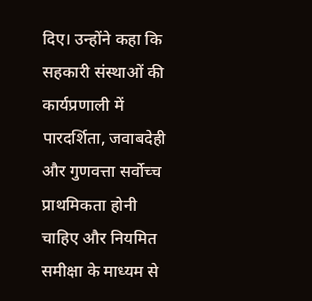दिए। उन्होंने कहा कि सहकारी संस्थाओं की कार्यप्रणाली में पारदर्शिता, जवाबदेही और गुणवत्ता सर्वोच्च प्राथमिकता होनी चाहिए और नियमित समीक्षा के माध्यम से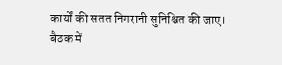कार्यों की सतत निगरानी सुनिश्चित की जाए।
बैठक में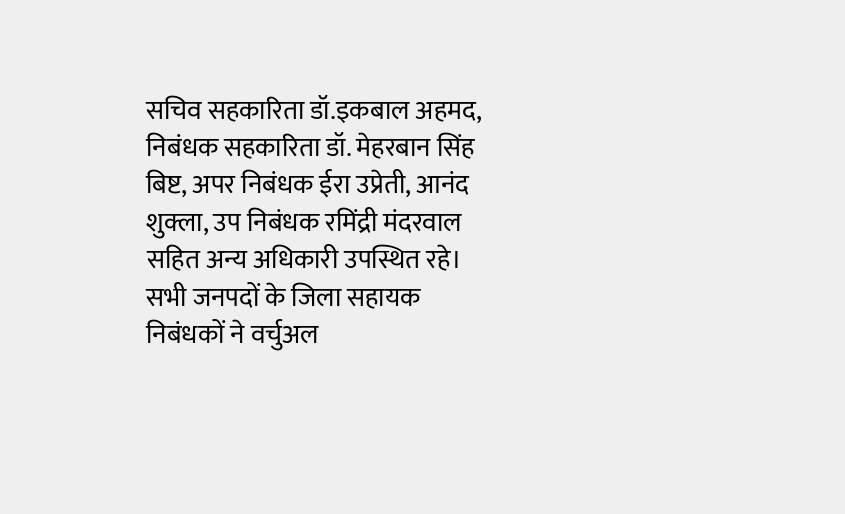सचिव सहकारिता डॉ.इकबाल अहमद, निबंधक सहकारिता डॉ. मेहरबान सिंह बिष्ट, अपर निबंधक ईरा उप्रेती, आनंद शुक्ला, उप निबंधक रमिंद्री मंदरवाल सहित अन्य अधिकारी उपस्थित रहे। सभी जनपदों के जिला सहायक निबंधकों ने वर्चुअल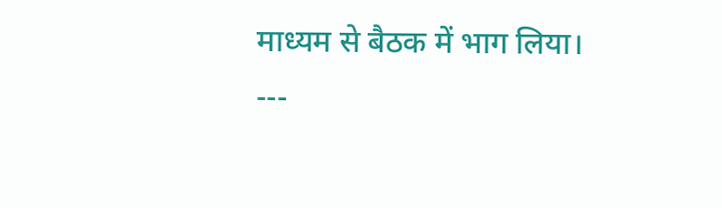माध्यम से बैठक में भाग लिया।
---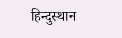हिन्दुस्थान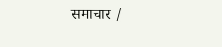समाचार /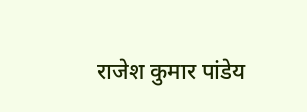राजेश कुमार पांडेय